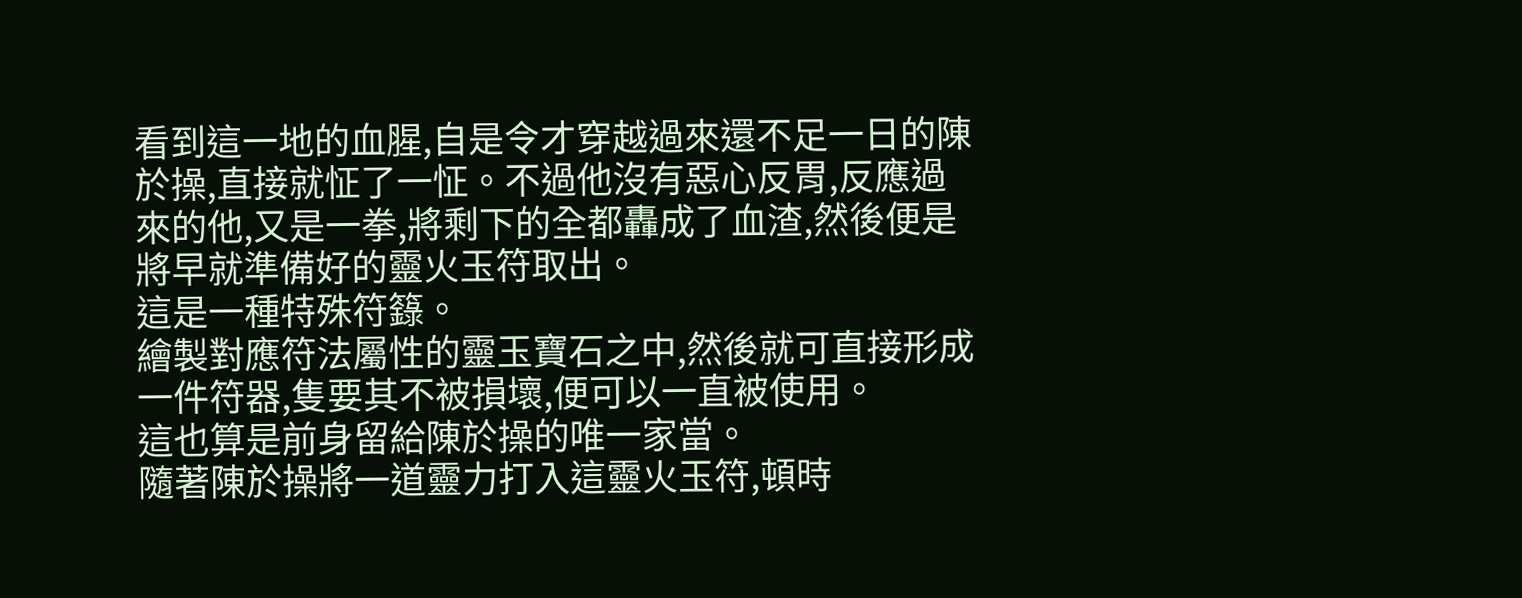看到這一地的血腥,自是令才穿越過來還不足一日的陳於操,直接就怔了一怔。不過他沒有惡心反胃,反應過來的他,又是一拳,將剩下的全都轟成了血渣,然後便是將早就準備好的靈火玉符取出。
這是一種特殊符籙。
繪製對應符法屬性的靈玉寶石之中,然後就可直接形成一件符器,隻要其不被損壞,便可以一直被使用。
這也算是前身留給陳於操的唯一家當。
隨著陳於操將一道靈力打入這靈火玉符,頓時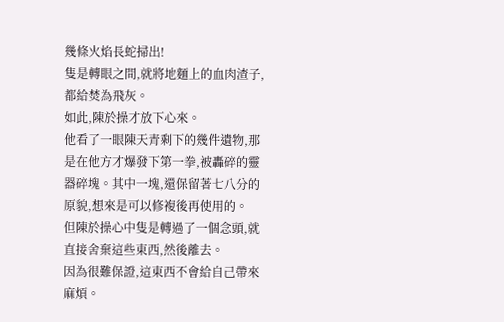幾條火焰長蛇掃出!
隻是轉眼之間,就將地麵上的血肉渣子,都給焚為飛灰。
如此,陳於操才放下心來。
他看了一眼陳天青剩下的幾件遺物,那是在他方才爆發下第一拳,被轟碎的靈器碎塊。其中一塊,還保留著七八分的原貌,想來是可以修複後再使用的。
但陳於操心中隻是轉過了一個念頭,就直接舍棄這些東西,然後離去。
因為很難保證,這東西不會給自己帶來麻煩。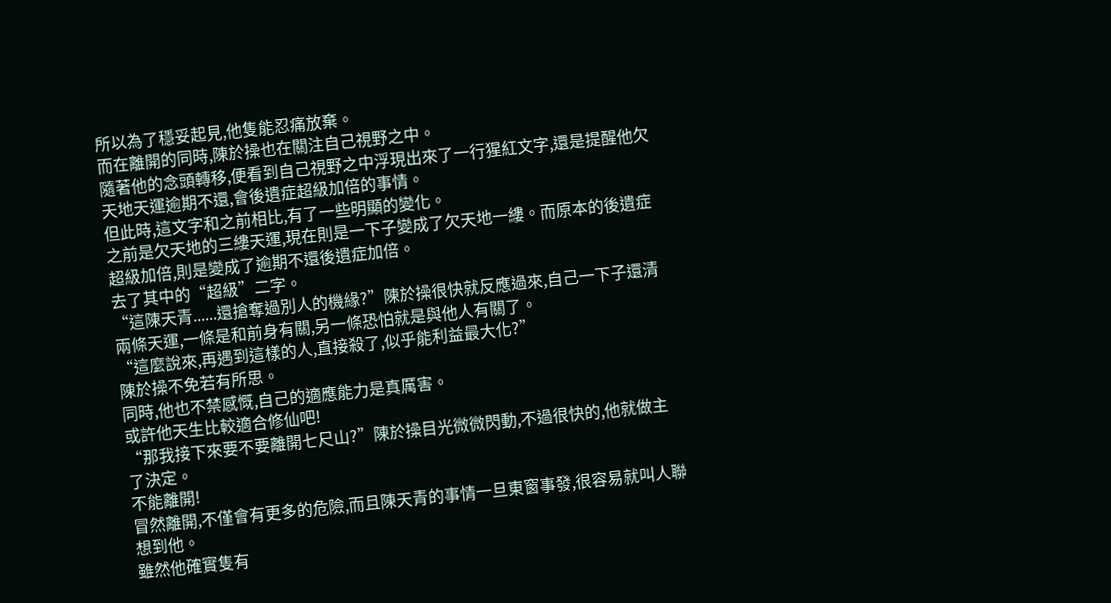所以為了穩妥起見,他隻能忍痛放棄。
而在離開的同時,陳於操也在關注自己視野之中。
隨著他的念頭轉移,便看到自己視野之中浮現出來了一行猩紅文字,還是提醒他欠天地天運逾期不還,會後遺症超級加倍的事情。
但此時,這文字和之前相比,有了一些明顯的變化。
之前是欠天地的三縷天運,現在則是一下子變成了欠天地一縷。而原本的後遺症超級加倍,則是變成了逾期不還後遺症加倍。
去了其中的“超級”二字。
“這陳天青......還搶奪過別人的機緣?”陳於操很快就反應過來,自己一下子還清兩條天運,一條是和前身有關,另一條恐怕就是與他人有關了。
“這麼說來,再遇到這樣的人,直接殺了,似乎能利益最大化?”
陳於操不免若有所思。
同時,他也不禁感慨,自己的適應能力是真厲害。
或許他天生比較適合修仙吧!
“那我接下來要不要離開七尺山?”陳於操目光微微閃動,不過很快的,他就做主了決定。
不能離開!
冒然離開,不僅會有更多的危險,而且陳天青的事情一旦東窗事發,很容易就叫人聯想到他。
雖然他確實隻有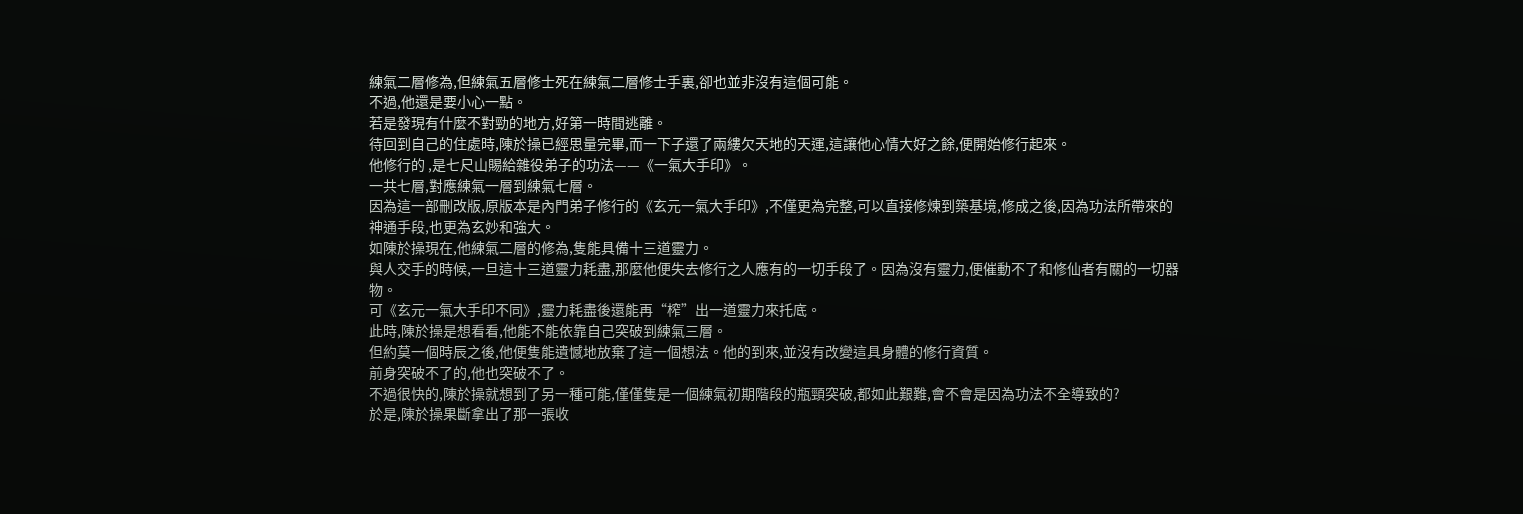練氣二層修為,但練氣五層修士死在練氣二層修士手裏,卻也並非沒有這個可能。
不過,他還是要小心一點。
若是發現有什麼不對勁的地方,好第一時間逃離。
待回到自己的住處時,陳於操已經思量完畢,而一下子還了兩縷欠天地的天運,這讓他心情大好之餘,便開始修行起來。
他修行的 ,是七尺山賜給雜役弟子的功法——《一氣大手印》。
一共七層,對應練氣一層到練氣七層。
因為這一部刪改版,原版本是內門弟子修行的《玄元一氣大手印》,不僅更為完整,可以直接修煉到築基境,修成之後,因為功法所帶來的神通手段,也更為玄妙和強大。
如陳於操現在,他練氣二層的修為,隻能具備十三道靈力。
與人交手的時候,一旦這十三道靈力耗盡,那麼他便失去修行之人應有的一切手段了。因為沒有靈力,便催動不了和修仙者有關的一切器物。
可《玄元一氣大手印不同》,靈力耗盡後還能再“榨”出一道靈力來托底。
此時,陳於操是想看看,他能不能依靠自己突破到練氣三層。
但約莫一個時辰之後,他便隻能遺憾地放棄了這一個想法。他的到來,並沒有改變這具身體的修行資質。
前身突破不了的,他也突破不了。
不過很快的,陳於操就想到了另一種可能,僅僅隻是一個練氣初期階段的瓶頸突破,都如此艱難,會不會是因為功法不全導致的?
於是,陳於操果斷拿出了那一張收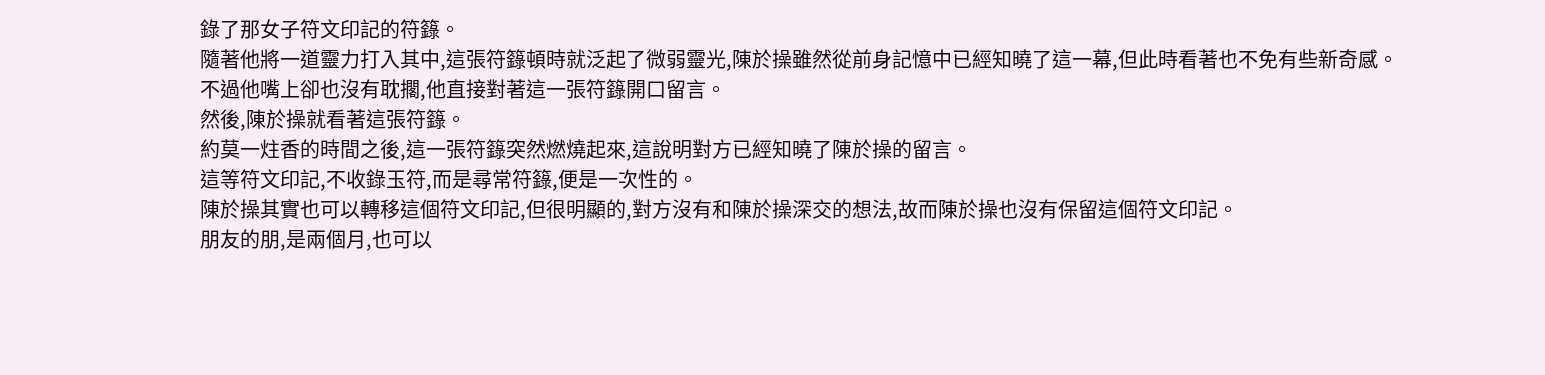錄了那女子符文印記的符籙。
隨著他將一道靈力打入其中,這張符籙頓時就泛起了微弱靈光,陳於操雖然從前身記憶中已經知曉了這一幕,但此時看著也不免有些新奇感。
不過他嘴上卻也沒有耽擱,他直接對著這一張符籙開口留言。
然後,陳於操就看著這張符籙。
約莫一炷香的時間之後,這一張符籙突然燃燒起來,這說明對方已經知曉了陳於操的留言。
這等符文印記,不收錄玉符,而是尋常符籙,便是一次性的。
陳於操其實也可以轉移這個符文印記,但很明顯的,對方沒有和陳於操深交的想法,故而陳於操也沒有保留這個符文印記。
朋友的朋,是兩個月,也可以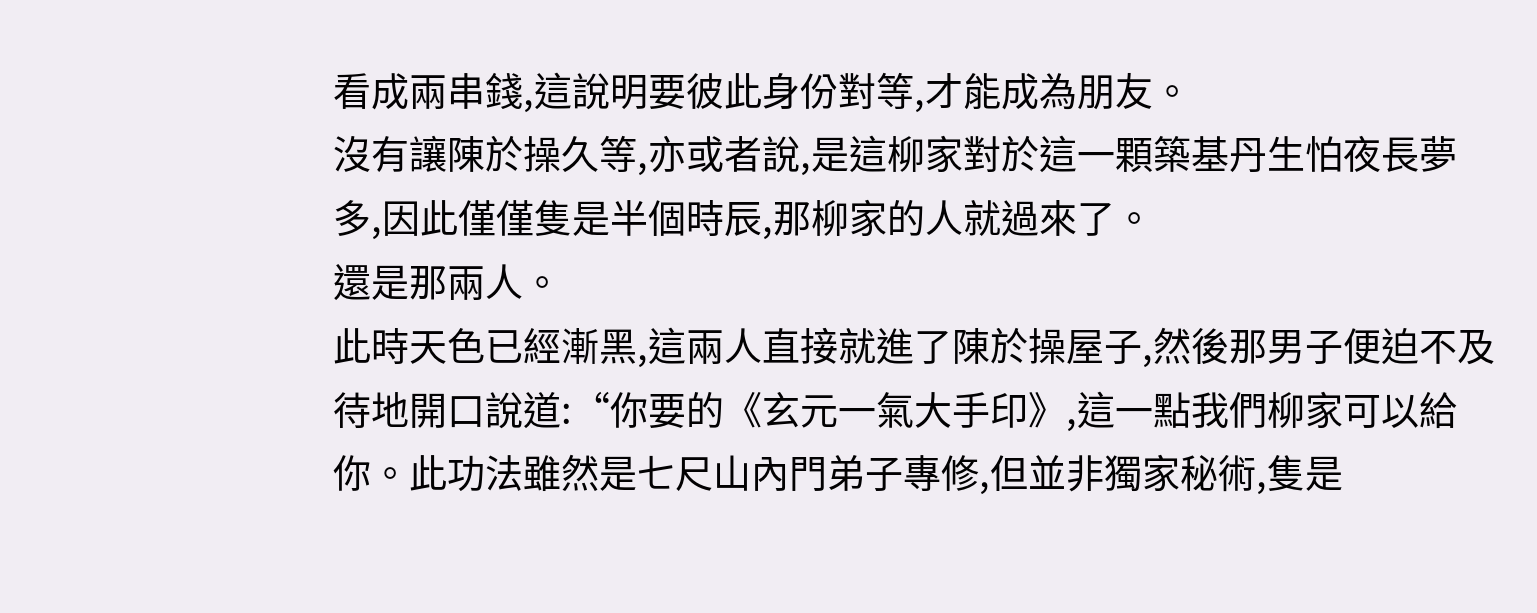看成兩串錢,這說明要彼此身份對等,才能成為朋友。
沒有讓陳於操久等,亦或者說,是這柳家對於這一顆築基丹生怕夜長夢多,因此僅僅隻是半個時辰,那柳家的人就過來了。
還是那兩人。
此時天色已經漸黑,這兩人直接就進了陳於操屋子,然後那男子便迫不及待地開口說道:“你要的《玄元一氣大手印》,這一點我們柳家可以給你。此功法雖然是七尺山內門弟子專修,但並非獨家秘術,隻是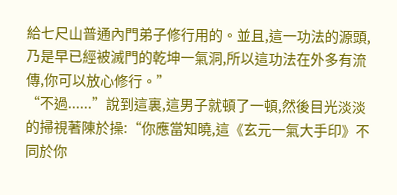給七尺山普通內門弟子修行用的。並且,這一功法的源頭,乃是早已經被滅門的乾坤一氣洞,所以這功法在外多有流傳,你可以放心修行。”
“不過......”說到這裏,這男子就頓了一頓,然後目光淡淡的掃視著陳於操:“你應當知曉,這《玄元一氣大手印》不同於你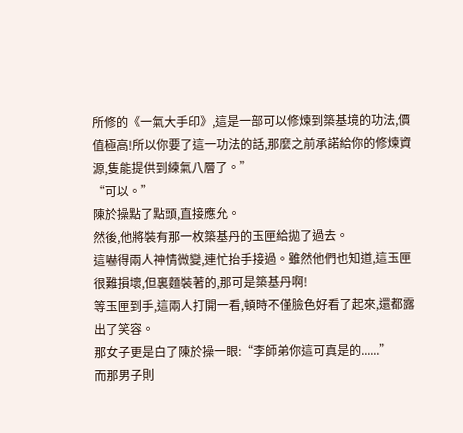所修的《一氣大手印》,這是一部可以修煉到築基境的功法,價值極高!所以你要了這一功法的話,那麼之前承諾給你的修煉資源,隻能提供到練氣八層了。”
“可以。”
陳於操點了點頭,直接應允。
然後,他將裝有那一枚築基丹的玉匣給拋了過去。
這嚇得兩人神情微變,連忙抬手接過。雖然他們也知道,這玉匣很難損壞,但裏麵裝著的,那可是築基丹啊!
等玉匣到手,這兩人打開一看,頓時不僅臉色好看了起來,還都露出了笑容。
那女子更是白了陳於操一眼:“李師弟你這可真是的......”
而那男子則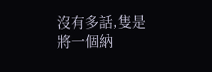沒有多話,隻是將一個納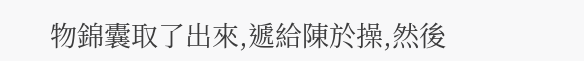物錦囊取了出來,遞給陳於操,然後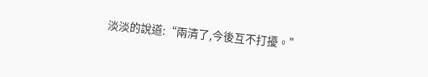淡淡的說道:“兩清了,今後互不打擾。”